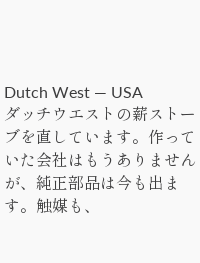Dutch West — USA
ダッチウエストの薪ストーブを直しています。作っていた会社はもうありませんが、純正部品は今も出ます。触媒も、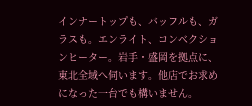インナートップも、バッフルも、ガラスも。エンライト、コンベクションヒーター。岩手・盛岡を拠点に、東北全域へ伺います。他店でお求めになった一台でも構いません。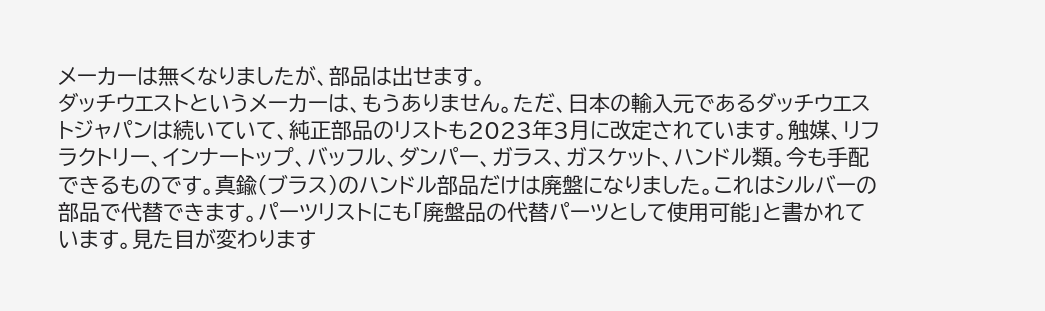メーカーは無くなりましたが、部品は出せます。
ダッチウエストというメーカーは、もうありません。ただ、日本の輸入元であるダッチウエストジャパンは続いていて、純正部品のリストも2023年3月に改定されています。触媒、リフラクトリー、インナートップ、バッフル、ダンパー、ガラス、ガスケット、ハンドル類。今も手配できるものです。真鍮(ブラス)のハンドル部品だけは廃盤になりました。これはシルバーの部品で代替できます。パーツリストにも「廃盤品の代替パーツとして使用可能」と書かれています。見た目が変わります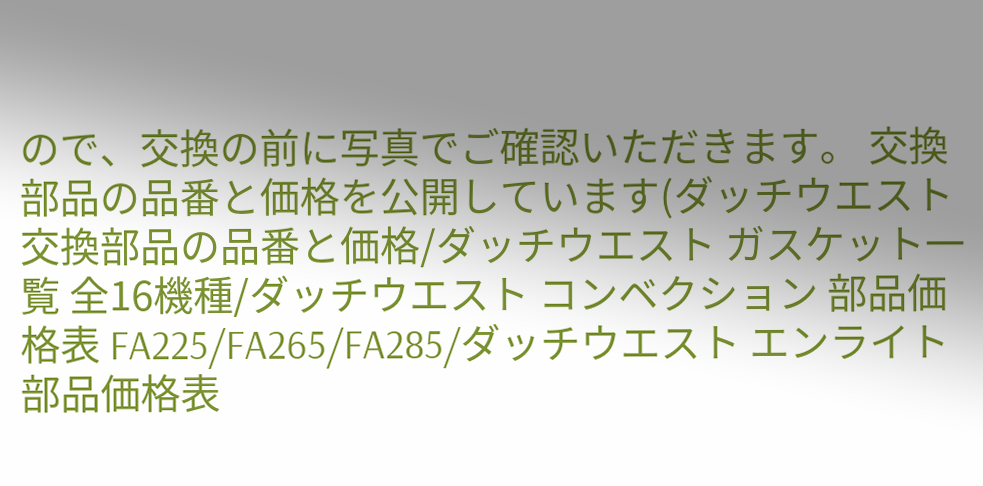ので、交換の前に写真でご確認いただきます。 交換部品の品番と価格を公開しています(ダッチウエスト 交換部品の品番と価格/ダッチウエスト ガスケット一覧 全16機種/ダッチウエスト コンベクション 部品価格表 FA225/FA265/FA285/ダッチウエスト エンライト 部品価格表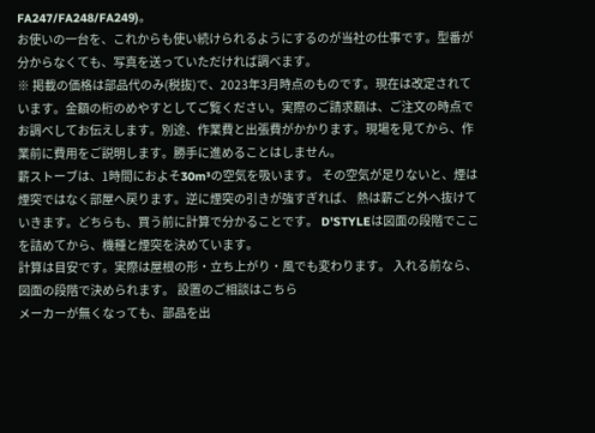FA247/FA248/FA249)。
お使いの一台を、これからも使い続けられるようにするのが当社の仕事です。型番が分からなくても、写真を送っていただければ調べます。
※ 掲載の価格は部品代のみ(税抜)で、2023年3月時点のものです。現在は改定されています。金額の桁のめやすとしてご覧ください。実際のご請求額は、ご注文の時点でお調べしてお伝えします。別途、作業費と出張費がかかります。現場を見てから、作業前に費用をご説明します。勝手に進めることはしません。
薪ストーブは、1時間におよそ30m³の空気を吸います。 その空気が足りないと、煙は煙突ではなく部屋へ戻ります。逆に煙突の引きが強すぎれば、 熱は薪ごと外へ抜けていきます。どちらも、買う前に計算で分かることです。 D'STYLEは図面の段階でここを詰めてから、機種と煙突を決めています。
計算は目安です。実際は屋根の形・立ち上がり・風でも変わります。 入れる前なら、図面の段階で決められます。 設置のご相談はこちら
メーカーが無くなっても、部品を出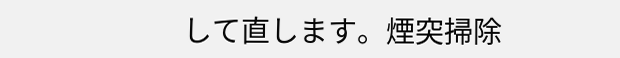して直します。煙突掃除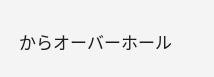からオーバーホール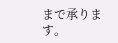まで承ります。